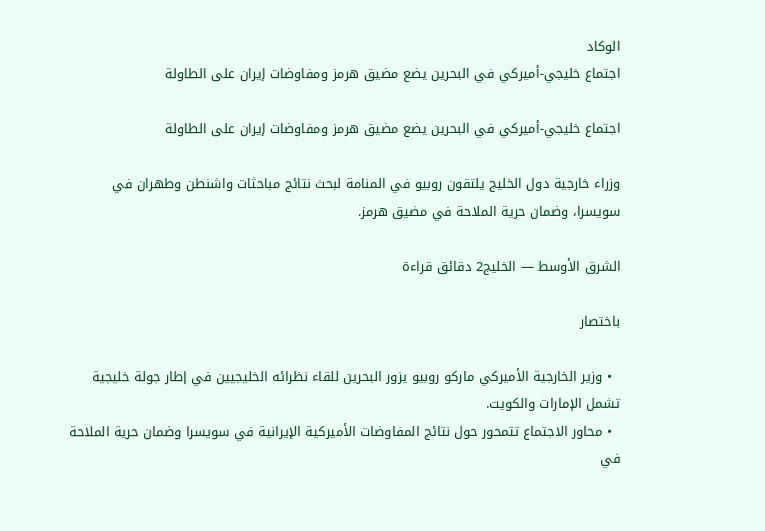الوكاد
اجتماع خليجي-أميركي في البحرين يضع مضيق هرمز ومفاوضات إيران على الطاولة

اجتماع خليجي-أميركي في البحرين يضع مضيق هرمز ومفاوضات إيران على الطاولة

وزراء خارجية دول الخليج يلتقون روبيو في المنامة لبحث نتائج مباحثات واشنطن وطهران في سويسرا، وضمان حرية الملاحة في مضيق هرمز.

الشرق الأوسط — الخليج2 دقائق قراءة

باختصار

  • وزير الخارجية الأميركي ماركو روبيو يزور البحرين للقاء نظرائه الخليجيين في إطار جولة خليجية تشمل الإمارات والكويت.
  • محاور الاجتماع تتمحور حول نتائج المفاوضات الأميركية الإيرانية في سويسرا وضمان حرية الملاحة في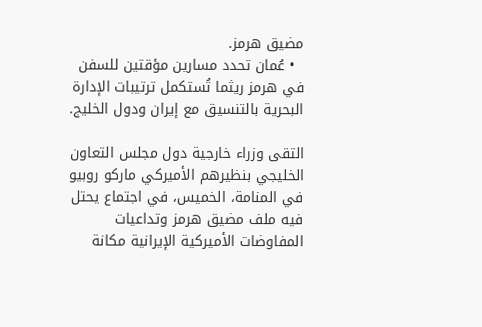مضيق هرمز.
  • عُمان تحدد مسارين مؤقتين للسفن في هرمز ريثما تُستكمل ترتيبات الإدارة البحرية بالتنسيق مع إيران ودول الخليج.

التقى وزراء خارجية دول مجلس التعاون الخليجي بنظيرهم الأميركي ماركو روبيو في المنامة، الخميس، في اجتماع يحتل فيه ملف مضيق هرمز وتداعيات المفاوضات الأميركية الإيرانية مكانة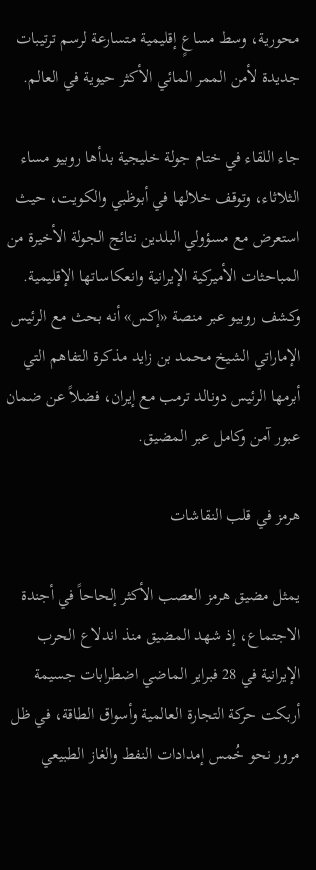محورية، وسط مساعٍ إقليمية متسارعة لرسم ترتيبات جديدة لأمن الممر المائي الأكثر حيوية في العالم.

جاء اللقاء في ختام جولة خليجية بدأها روبيو مساء الثلاثاء، وتوقف خلالها في أبوظبي والكويت، حيث استعرض مع مسؤولي البلدين نتائج الجولة الأخيرة من المباحثات الأميركية الإيرانية وانعكاساتها الإقليمية. وكشف روبيو عبر منصة «إكس» أنه بحث مع الرئيس الإماراتي الشيخ محمد بن زايد مذكرة التفاهم التي أبرمها الرئيس دونالد ترمب مع إيران، فضلاً عن ضمان عبور آمن وكامل عبر المضيق.

هرمز في قلب النقاشات

يمثل مضيق هرمز العصب الأكثر إلحاحاً في أجندة الاجتماع، إذ شهد المضيق منذ اندلاع الحرب الإيرانية في 28 فبراير الماضي اضطرابات جسيمة أربكت حركة التجارة العالمية وأسواق الطاقة، في ظل مرور نحو خُمس إمدادات النفط والغاز الطبيعي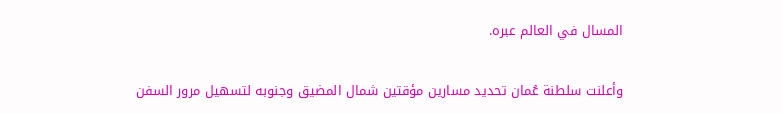المسال في العالم عبره.

وأعلنت سلطنة عُمان تحديد مسارين مؤقتين شمال المضيق وجنوبه لتسهيل مرور السفن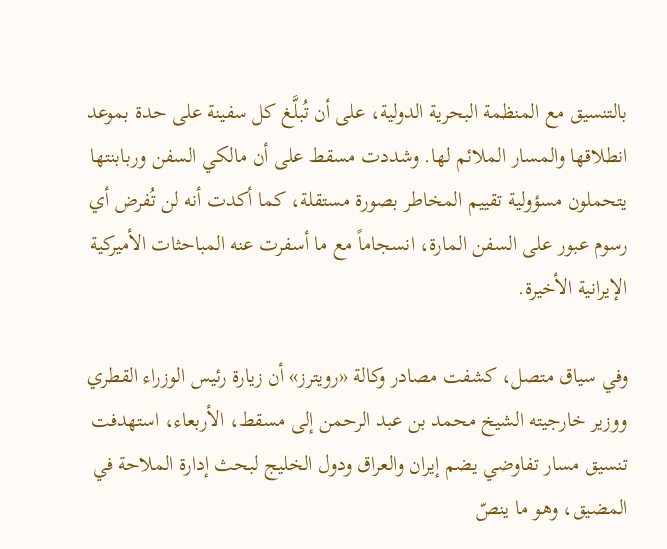بالتنسيق مع المنظمة البحرية الدولية، على أن تُبلَّغ كل سفينة على حدة بموعد انطلاقها والمسار الملائم لها. وشددت مسقط على أن مالكي السفن وربابنتها يتحملون مسؤولية تقييم المخاطر بصورة مستقلة، كما أكدت أنه لن تُفرض أي رسوم عبور على السفن المارة، انسجاماً مع ما أسفرت عنه المباحثات الأميركية الإيرانية الأخيرة.

وفي سياق متصل، كشفت مصادر وكالة «رويترز» أن زيارة رئيس الوزراء القطري ووزير خارجيته الشيخ محمد بن عبد الرحمن إلى مسقط، الأربعاء، استهدفت تنسيق مسار تفاوضي يضم إيران والعراق ودول الخليج لبحث إدارة الملاحة في المضيق، وهو ما ينصّ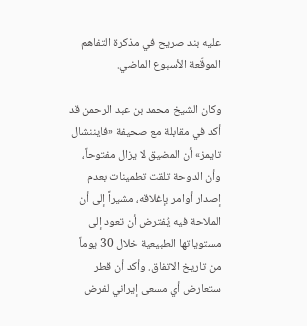عليه بند صريح في مذكرة التفاهم الموقّعة الأسبوع الماضي.

وكان الشيخ محمد بن عبد الرحمن قد أكد في مقابلة مع صحيفة «فايننشال تايمز» أن المضيق لا يزال مفتوحاً، وأن الدوحة تلقت تطمينات بعدم إصدار أوامر بإغلاقه، مشيراً إلى أن الملاحة فيه يُفترض أن تعود إلى مستوياتها الطبيعية خلال 30 يوماً من تاريخ الاتفاق. وأكد أن قطر ستعارض أي مسعى إيراني لفرض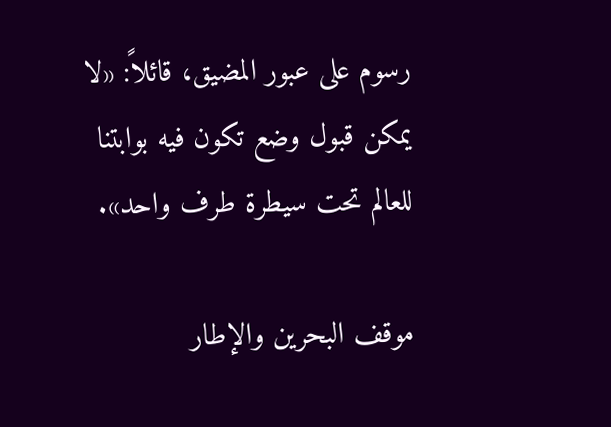رسوم على عبور المضيق، قائلاً: «لا يمكن قبول وضع تكون فيه بوابتنا للعالم تحت سيطرة طرف واحد».

موقف البحرين والإطار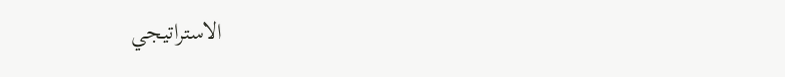الاستراتيجي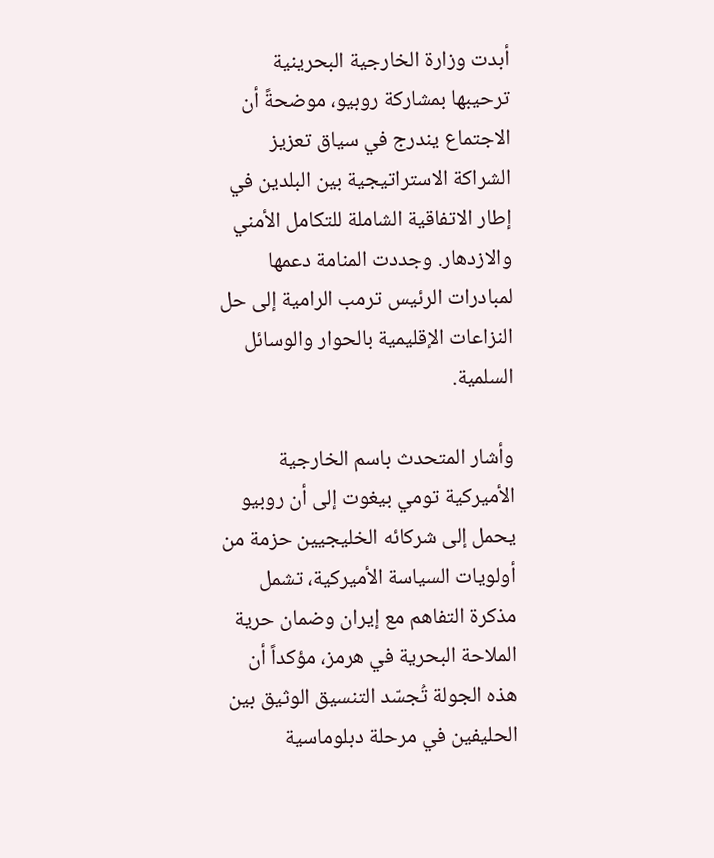أبدت وزارة الخارجية البحرينية ترحيبها بمشاركة روبيو، موضحةً أن الاجتماع يندرج في سياق تعزيز الشراكة الاستراتيجية بين البلدين في إطار الاتفاقية الشاملة للتكامل الأمني والازدهار. وجددت المنامة دعمها لمبادرات الرئيس ترمب الرامية إلى حل النزاعات الإقليمية بالحوار والوسائل السلمية.

وأشار المتحدث باسم الخارجية الأميركية تومي بيغوت إلى أن روبيو يحمل إلى شركائه الخليجيين حزمة من أولويات السياسة الأميركية، تشمل مذكرة التفاهم مع إيران وضمان حرية الملاحة البحرية في هرمز، مؤكداً أن هذه الجولة تُجسّد التنسيق الوثيق بين الحليفين في مرحلة دبلوماسية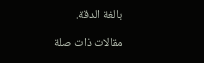بالغة الدقة.

مقالات ذات صلة